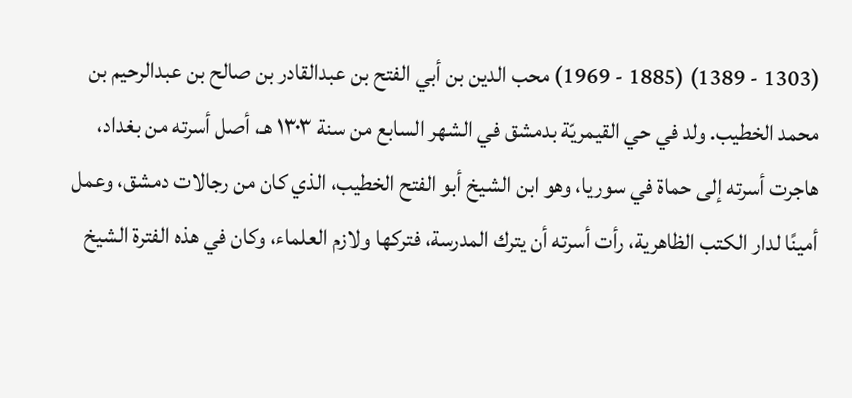(1303 - 1389) (1885 - 1969) محب الدين بن أبي الفتح بن عبدالقادر بن صالح بن عبدالرحيم بن محمد الخطيب. ولد في حي القيمريّة بدمشق في الشهر السابع من سنة ١٣٠٣ هـ، أصل أسرته من بغداد، هاجرت أسرته إلى حماة في سوريا، وهو ابن الشيخ أبو الفتح الخطيب، الذي كان من رجالات دمشق، وعمل أمينًا لدار الكتب الظاهرية، رأت أسرته أن يترك المدرسة، فتركها ولازم العلماء، وكان في هذه الفترة الشيخ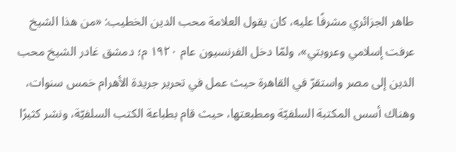طاهر الجزائري مشرفًا عليه، كان يقول العلامة محب الدين الخطيب: «من هذا الشيخ عرفت إسلامي وعروبتي»، ولمّا دخل الفرنسيون عام ١٩٢٠ م؛ دمشق غادر الشيخ محب الدين إلى مصر واستقرّ في القاهرة حيث عمل في تحرير جريدة الأهرام خمس سنوات، وهناك أسس المكتبة السلفيّة ومطبعتها، حيث قام بطباعة الكتب السلفيّة، ونشر كثيرًا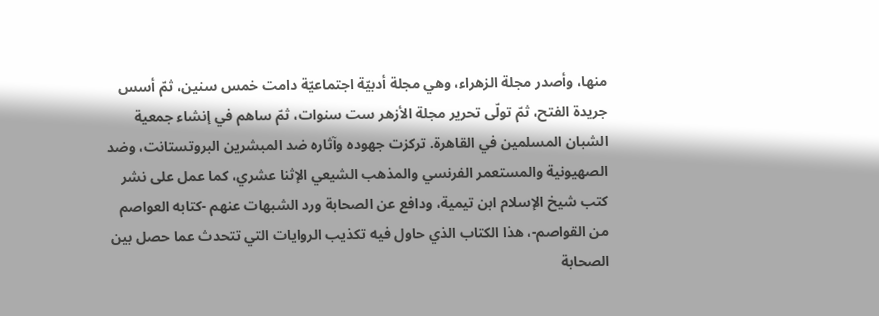منها، وأصدر مجلة الزهراء، وهي مجلة أدبيّة اجتماعيّة دامت خمس سنين، ثمّ أسس جريدة الفتح، ثمّ تولّى تحرير مجلة الأزهر ست سنوات، ثمّ ساهم في إنشاء جمعية الشبان المسلمين في القاهرة. تركزت جهوده وآثاره ضد المبشرين البروتستانت، وضد الصهيونية والمستعمر الفرنسي والمذهب الشيعي الإثنا عشري، كما عمل على نشر كتب شيخ الإسلام ابن تيمية، ودافع عن الصحابة ورد الشبهات عنهم -كتابه العواصم من القواصم-، هذا الكتاب الذي حاول فيه تكذيب الروايات التي تتحدث عما حصل بين الصحابة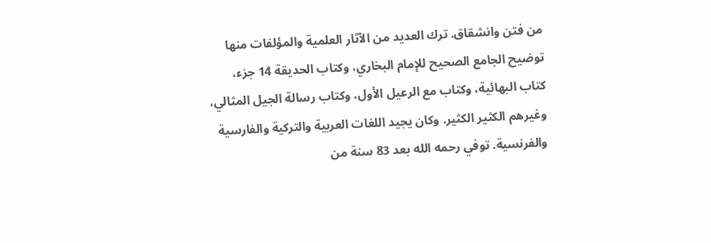من فتن وانشقاق. ترك العديد من الآثار العلمية والمؤلفات منها توضيح الجامع الصحيح للإمام البخاري، وكتاب الحديقة 14 جزء، كتاب البهائية، وكتاب مع الرعيل الأول، وكتاب رسالة الجيل المثالي، وغيرهم الكثير الكثير. وكان يجيد اللغات العربية والتركية والفارسية والفرنسية. توفي رحمه الله بعد 83 سنة من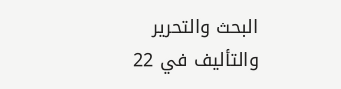البحث والتحرير والتأليف في 22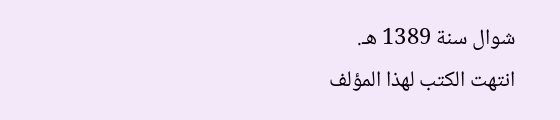شوال سنة 1389 هـ.
انتهت الكتب لهذا المؤلف